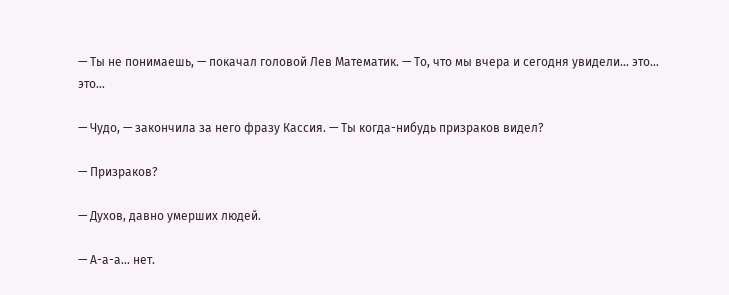— Ты не понимаешь, — покачал головой Лев Математик. — То, что мы вчера и сегодня увидели… это… это…

— Чудо, — закончила за него фразу Кассия. — Ты когда-нибудь призраков видел?

— Призраков?

— Духов, давно умерших людей.

— А-а-а… нет.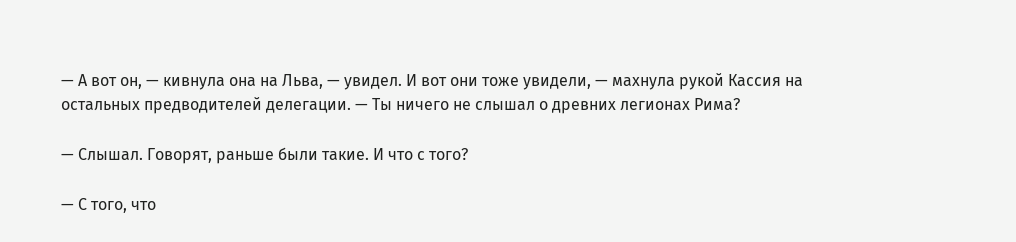— А вот он, — кивнула она на Льва, — увидел. И вот они тоже увидели, — махнула рукой Кассия на остальных предводителей делегации. — Ты ничего не слышал о древних легионах Рима?

— Слышал. Говорят, раньше были такие. И что с того?

— С того, что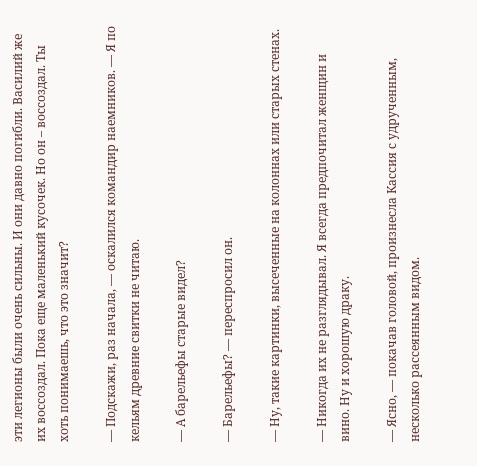эти легионы были очень сильны. И они давно погибли. Василий же их воссоздал. Пока еще маленький кусочек. Но он – воссоздал. Ты хоть понимаешь, что это значит?

— Подскажи, раз начала, — оскалился командир наемников. — Я по кельям древние свитки не читаю.

— А барельефы старые видел?

— Барельефы? — переспросил он.

— Ну, такие картинки, высеченные на колоннах или старых стенах.

— Никогда их не разглядывал. Я всегда предпочитал женщин и вино. Ну и хорошую драку.

— Ясно, — покачав головой, произнесла Кассия с удрученным, несколько рассеянным видом.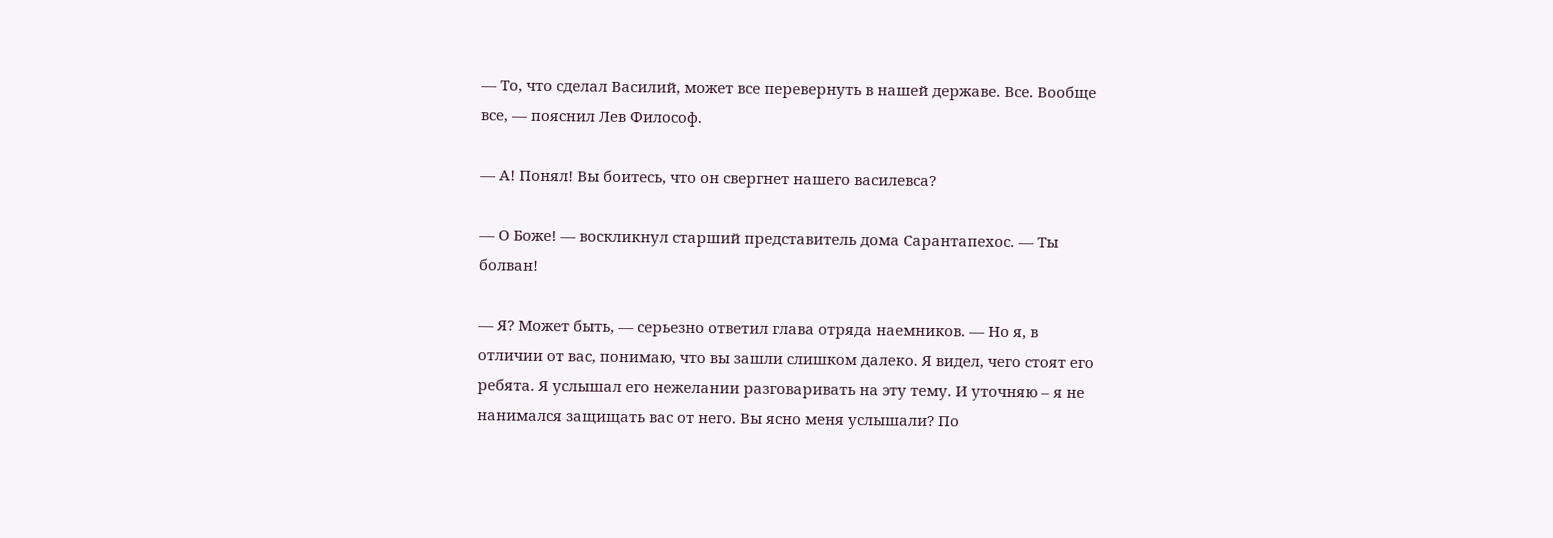— То, что сделал Василий, может все перевернуть в нашей державе. Все. Вообще все, — пояснил Лев Философ.

— А! Понял! Вы боитесь, что он свергнет нашего василевса?

— О Боже! — воскликнул старший представитель дома Сарантапехос. — Ты болван!

— Я? Может быть, — серьезно ответил глава отряда наемников. — Но я, в отличии от вас, понимаю, что вы зашли слишком далеко. Я видел, чего стоят его ребята. Я услышал его нежелании разговаривать на эту тему. И уточняю – я не нанимался защищать вас от него. Вы ясно меня услышали? По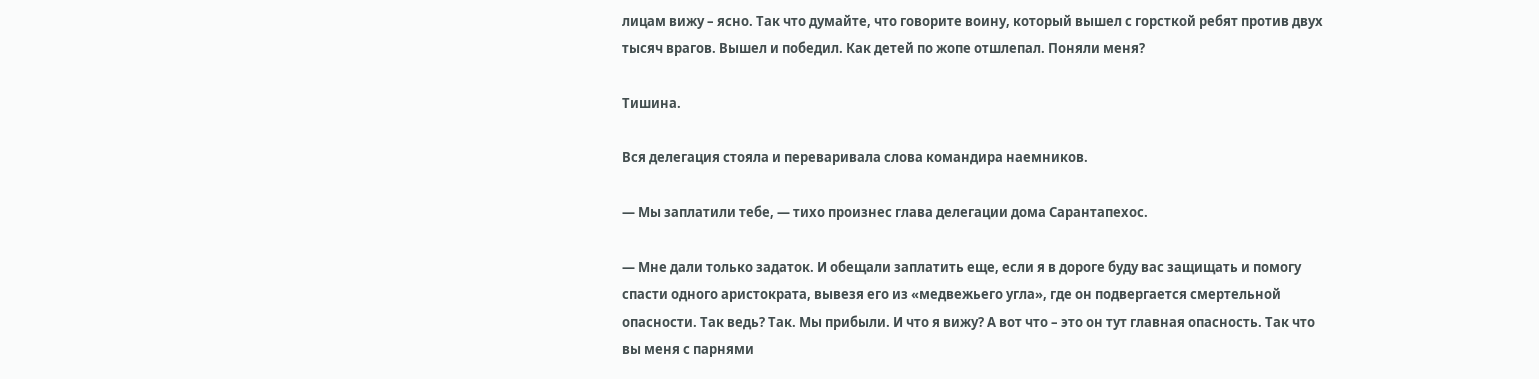лицам вижу – ясно. Так что думайте, что говорите воину, который вышел с горсткой ребят против двух тысяч врагов. Вышел и победил. Как детей по жопе отшлепал. Поняли меня?

Тишина.

Вся делегация стояла и переваривала слова командира наемников.

— Мы заплатили тебе, — тихо произнес глава делегации дома Сарантапехос.

— Мне дали только задаток. И обещали заплатить еще, если я в дороге буду вас защищать и помогу спасти одного аристократа, вывезя его из «медвежьего угла», где он подвергается смертельной опасности. Так ведь? Так. Мы прибыли. И что я вижу? А вот что – это он тут главная опасность. Так что вы меня с парнями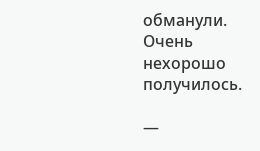обманули. Очень нехорошо получилось.

—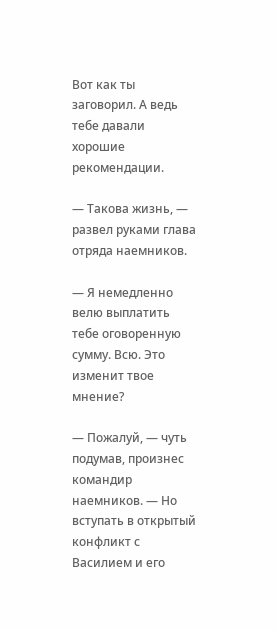Вот как ты заговорил. А ведь тебе давали хорошие рекомендации.

— Такова жизнь, — развел руками глава отряда наемников.

— Я немедленно велю выплатить тебе оговоренную сумму. Всю. Это изменит твое мнение?

— Пожалуй, — чуть подумав, произнес командир наемников. — Но вступать в открытый конфликт с Василием и его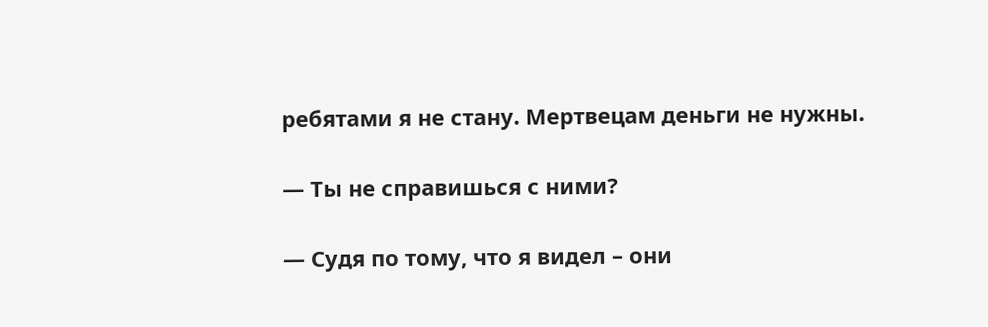ребятами я не стану. Мертвецам деньги не нужны.

— Ты не справишься с ними?

— Судя по тому, что я видел – они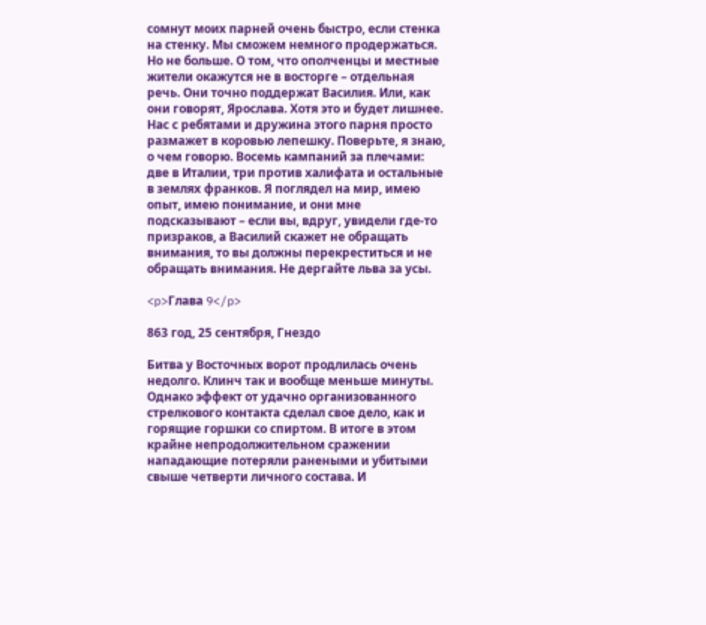сомнут моих парней очень быстро, если стенка на стенку. Мы сможем немного продержаться. Но не больше. О том, что ополченцы и местные жители окажутся не в восторге – отдельная речь. Они точно поддержат Василия. Или, как они говорят, Ярослава. Хотя это и будет лишнее. Нас с ребятами и дружина этого парня просто размажет в коровью лепешку. Поверьте, я знаю, о чем говорю. Восемь кампаний за плечами: две в Италии, три против халифата и остальные в землях франков. Я поглядел на мир, имею опыт, имею понимание, и они мне подсказывают – если вы, вдруг, увидели где-то призраков, а Василий скажет не обращать внимания, то вы должны перекреститься и не обращать внимания. Не дергайте льва за усы.

<p>Глава 9</p>

863 год, 25 сентября, Гнездо

Битва у Восточных ворот продлилась очень недолго. Клинч так и вообще меньше минуты. Однако эффект от удачно организованного стрелкового контакта сделал свое дело, как и горящие горшки со спиртом. В итоге в этом крайне непродолжительном сражении нападающие потеряли ранеными и убитыми свыше четверти личного состава. И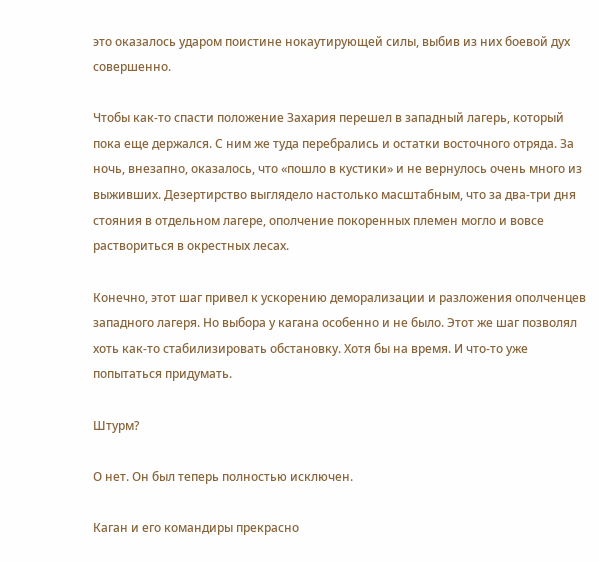это оказалось ударом поистине нокаутирующей силы, выбив из них боевой дух совершенно.

Чтобы как-то спасти положение Захария перешел в западный лагерь, который пока еще держался. С ним же туда перебрались и остатки восточного отряда. За ночь, внезапно, оказалось, что «пошло в кустики» и не вернулось очень много из выживших. Дезертирство выглядело настолько масштабным, что за два-три дня стояния в отдельном лагере, ополчение покоренных племен могло и вовсе раствориться в окрестных лесах.

Конечно, этот шаг привел к ускорению деморализации и разложения ополченцев западного лагеря. Но выбора у кагана особенно и не было. Этот же шаг позволял хоть как-то стабилизировать обстановку. Хотя бы на время. И что-то уже попытаться придумать.

Штурм?

О нет. Он был теперь полностью исключен.

Каган и его командиры прекрасно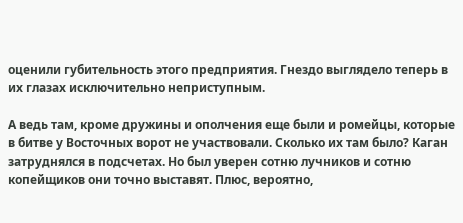оценили губительность этого предприятия. Гнездо выглядело теперь в их глазах исключительно неприступным.

А ведь там, кроме дружины и ополчения еще были и ромейцы, которые в битве у Восточных ворот не участвовали. Сколько их там было? Каган затруднялся в подсчетах. Но был уверен сотню лучников и сотню копейщиков они точно выставят. Плюс, вероятно,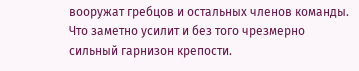вооружат гребцов и остальных членов команды. Что заметно усилит и без того чрезмерно сильный гарнизон крепости.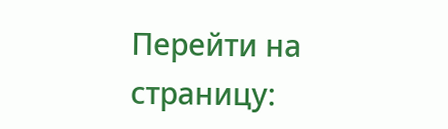Перейти на страницу: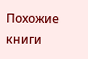Похожие книги